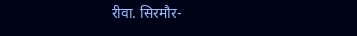रीवा. सिरमौर-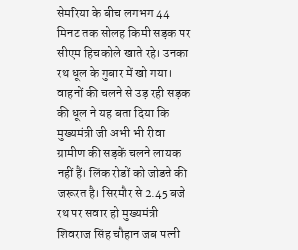सेमरिया के बीच लगभग 44 मिनट तक सोलह किमी सड़क पर सीएम हिचकोले खाते रहे। उनका रथ धूल के गुबार में खो गया। वाहनों की चलने से उड़ रही सड़क की धूल ने यह बता दिया कि मुख्यमंत्री जी अभी भी रीवा ग्रामीण की सड़कें चलने लायक नहीं हैं। लिंक रोडों को जोडऩे की जरूरत है। सिरमौर से 2.45 बजे रथ पर सवार हो मुख्यमंत्री शिवराज सिंह चौहान जब पत्नी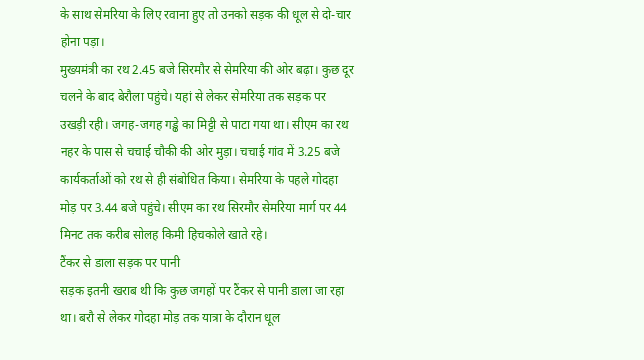के साथ सेमरिया के लिए रवाना हुए तो उनको सड़क की धूल से दो-चार होना पड़ा।
मुख्यमंत्री का रथ 2.45 बजे सिरमौर से सेमरिया की ओर बढ़ा। कुछ दूर चलने के बाद बेरौला पहुंचे। यहां से लेकर सेमरिया तक सड़क पर उखड़ी रही। जगह-जगह गड्ढे का मिट्टी से पाटा गया था। सीएम का रथ नहर के पास से चचाई चौकी की ओर मुड़ा। चचाई गांव में 3.25 बजे कार्यकर्ताओं को रथ से ही संबोधित किया। सेमरिया के पहले गोदहा मोड़ पर 3.44 बजे पहुंचे। सीएम का रथ सिरमौर सेमरिया मार्ग पर 44 मिनट तक करीब सोलह किमी हिचकोले खाते रहे।
टैंकर से डाला सड़क पर पानी
सड़क इतनी खराब थी कि कुछ जगहों पर टैंकर से पानी डाला जा रहा था। बरौ से लेकर गोदहा मोड़ तक यात्रा के दौरान धूल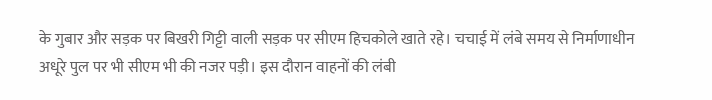के गुबार और सड़क पर बिखरी गिट्टी वाली सड़क पर सीएम हिचकोले खाते रहे। चचाई में लंबे समय से निर्माणाधीन अधूरे पुल पर भी सीएम भी की नजर पड़ी। इस दौरान वाहनों की लंबी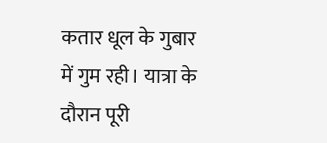कतार धूल के गुबार में गुम रही। यात्रा के दौरान पूरी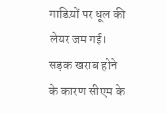गाडिय़ों पर धूल की लेयर जम गई। सड़क खराब होने के कारण सीएम के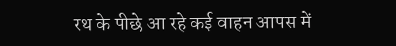रथ के पीछे आ रहे कई वाहन आपस में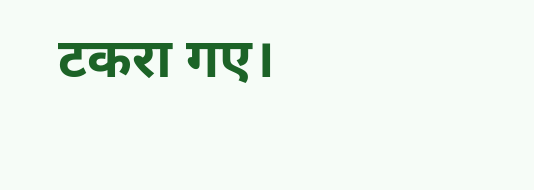टकरा गए।